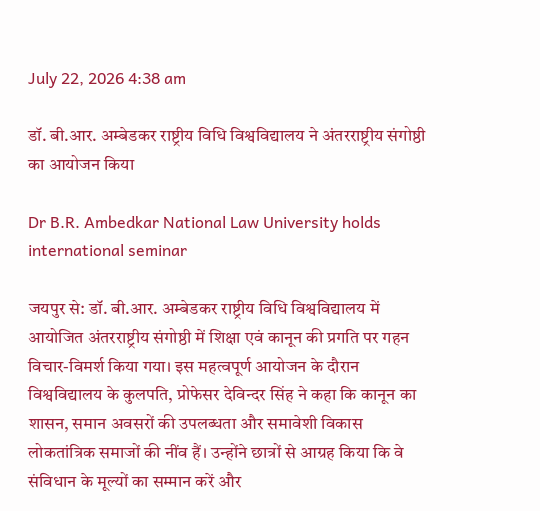July 22, 2026 4:38 am

डॉ. बी.आर. अम्बेडकर राष्ट्रीय विधि विश्वविद्यालय ने अंतरराष्ट्रीय संगोष्ठी का आयोजन किया

Dr B.R. Ambedkar National Law University holds international seminar

जयपुर से: डॉ. बी.आर. अम्बेडकर राष्ट्रीय विधि विश्वविद्यालय में आयोजित अंतरराष्ट्रीय संगोष्ठी में शिक्षा एवं कानून की प्रगति पर गहन विचार-विमर्श किया गया। इस महत्वपूर्ण आयोजन के दौरान विश्वविद्यालय के कुलपति, प्रोफेसर देविन्दर सिंह ने कहा कि कानून का शासन, समान अवसरों की उपलब्धता और समावेशी विकास लोकतांत्रिक समाजों की नींव हैं। उन्होंने छात्रों से आग्रह किया कि वे संविधान के मूल्यों का सम्मान करें और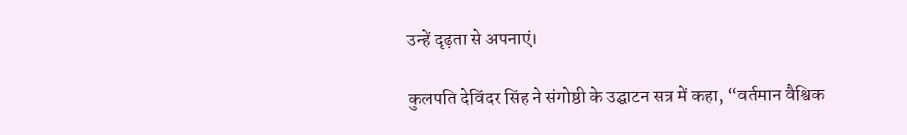उन्हें दृढ़ता से अपनाएं।

कुलपति देविंदर सिंह ने संगोष्ठी के उद्घाटन सत्र में कहा, “वर्तमान वैश्विक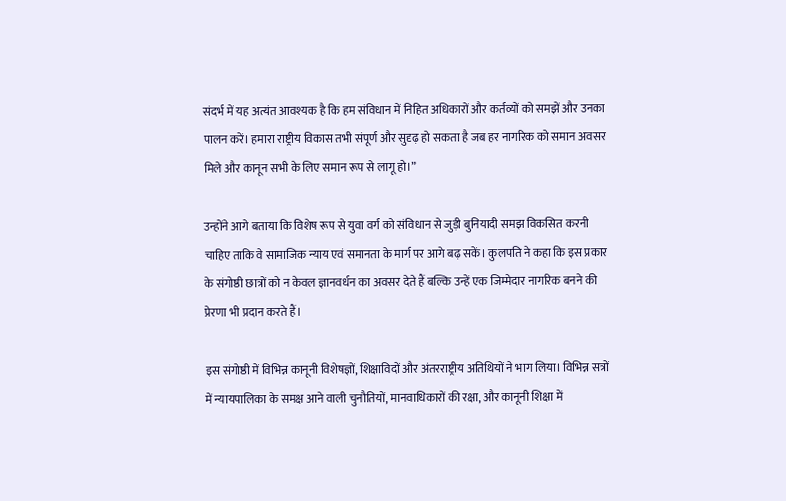संदर्भ में यह अत्यंत आवश्यक है कि हम संविधान में निहित अधिकारों और कर्तव्यों को समझें और उनका पालन करें। हमारा राष्ट्रीय विकास तभी संपूर्ण और सुदृढ़ हो सकता है जब हर नागरिक को समान अवसर मिले और कानून सभी के लिए समान रूप से लागू हो।”

उन्होंने आगे बताया कि विशेष रूप से युवा वर्ग को संविधान से जुड़ी बुनियादी समझ विकसित करनी चाहिए ताकि वे सामाजिक न्याय एवं समानता के मार्ग पर आगे बढ़ सकें। कुलपति ने कहा कि इस प्रकार के संगोष्ठी छात्रों को न केवल ज्ञानवर्धन का अवसर देते हैं बल्कि उन्हें एक जिम्मेदार नागरिक बनने की प्रेरणा भी प्रदान करते हैं।

इस संगोष्ठी में विभिन्न कानूनी विशेषज्ञों, शिक्षाविदों और अंतरराष्ट्रीय अतिथियों ने भाग लिया। विभिन्न सत्रों में न्यायपालिका के समक्ष आने वाली चुनौतियों, मानवाधिकारों की रक्षा, और कानूनी शिक्षा में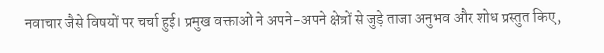नवाचार जैसे विषयों पर चर्चा हुई। प्रमुख वक्ताओं ने अपने-अपने क्षेत्रों से जुड़े ताजा अनुभव और शोध प्रस्तुत किए,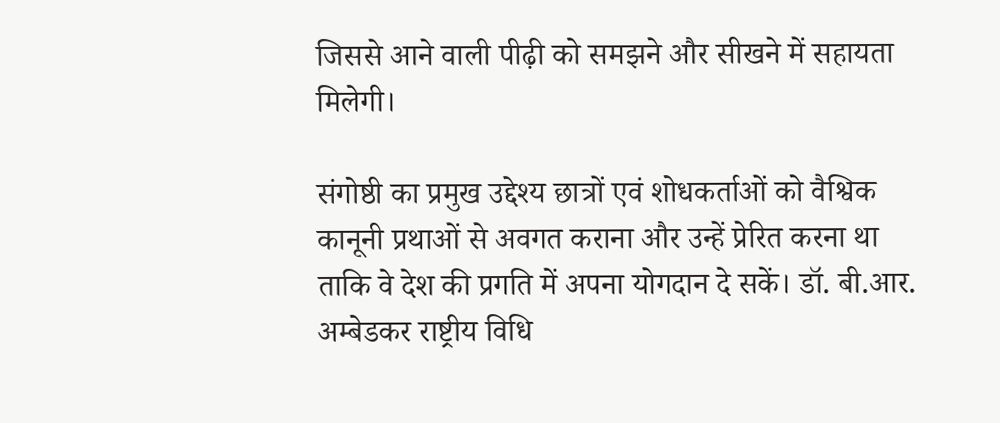जिससे आने वाली पीढ़ी को समझने और सीखने में सहायता मिलेगी।

संगोष्ठी का प्रमुख उद्देश्य छात्रों एवं शोधकर्ताओं को वैश्विक कानूनी प्रथाओं से अवगत कराना और उन्हें प्रेरित करना था ताकि वे देश की प्रगति में अपना योगदान दे सकें। डॉ. बी.आर. अम्बेडकर राष्ट्रीय विधि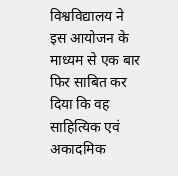विश्वविद्यालय ने इस आयोजन के माध्यम से एक बार फिर साबित कर दिया कि वह साहित्यिक एवं अकादमिक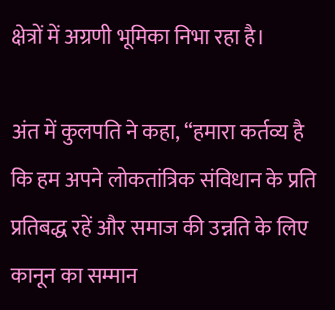क्षेत्रों में अग्रणी भूमिका निभा रहा है।

अंत में कुलपति ने कहा, “हमारा कर्तव्य है कि हम अपने लोकतांत्रिक संविधान के प्रति प्रतिबद्ध रहें और समाज की उन्नति के लिए कानून का सम्मान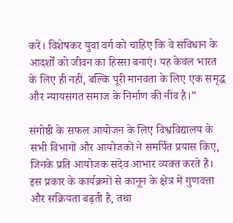करें। विशेषकर युवा वर्ग को चाहिए कि वे संविधान के आदर्शों को जीवन का हिस्सा बनाएं। यह केवल भारत के लिए ही नहीं, बल्कि पूरी मानवता के लिए एक समृद्ध और न्यायसंगत समाज के निर्माण की नींव है।”

संगोष्ठी के सफल आयोजन के लिए विश्वविद्यालय के सभी विभागों और आयोजकों ने समर्पित प्रयास किए, जिनके प्रति आयोजक सदेव आभार व्यक्त करते हैं। इस प्रकार के कार्यक्रमों से कानून के क्षेत्र में गुणवत्ता और सक्रियता बढ़ती है, तथा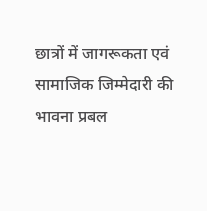छात्रों में जागरूकता एवं सामाजिक जिम्मेदारी की भावना प्रबल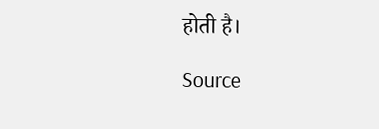होती है।

Source